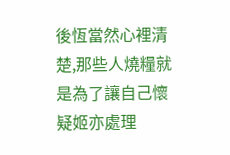後恆當然心裡清楚,那些人燒糧就是為了讓自己懷疑姬亦處理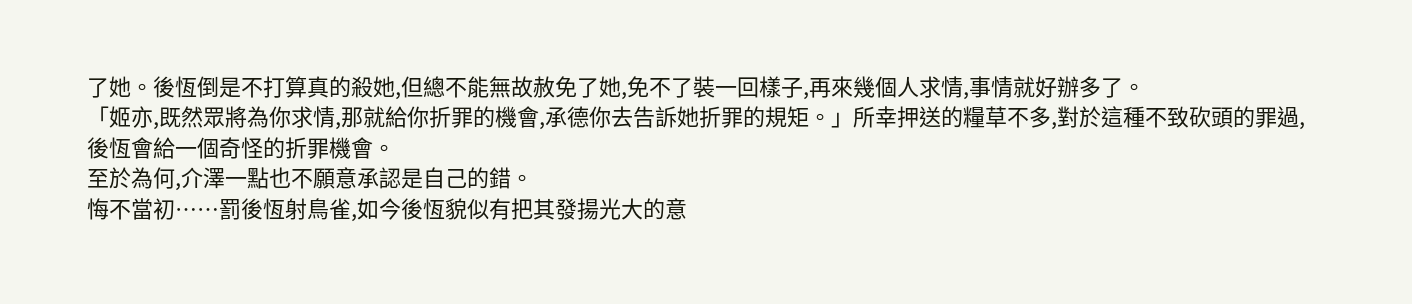了她。後恆倒是不打算真的殺她,但總不能無故赦免了她,免不了裝一回樣子,再來幾個人求情,事情就好辦多了。
「姬亦,既然眾將為你求情,那就給你折罪的機會,承德你去告訴她折罪的規矩。」所幸押送的糧草不多,對於這種不致砍頭的罪過,後恆會給一個奇怪的折罪機會。
至於為何,介澤一點也不願意承認是自己的錯。
悔不當初……罰後恆射鳥雀,如今後恆貌似有把其發揚光大的意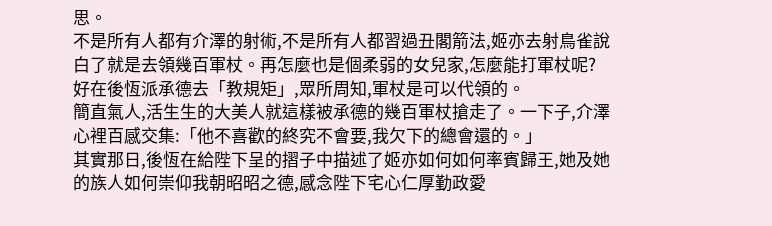思。
不是所有人都有介澤的射術,不是所有人都習過丑閣箭法,姬亦去射鳥雀說白了就是去領幾百軍杖。再怎麼也是個柔弱的女兒家,怎麼能打軍杖呢?
好在後恆派承德去「教規矩」,眾所周知,軍杖是可以代領的。
簡直氣人,活生生的大美人就這樣被承德的幾百軍杖搶走了。一下子,介澤心裡百感交集:「他不喜歡的終究不會要,我欠下的總會還的。」
其實那日,後恆在給陛下呈的摺子中描述了姬亦如何如何率賓歸王,她及她的族人如何崇仰我朝昭昭之德,感念陛下宅心仁厚勤政愛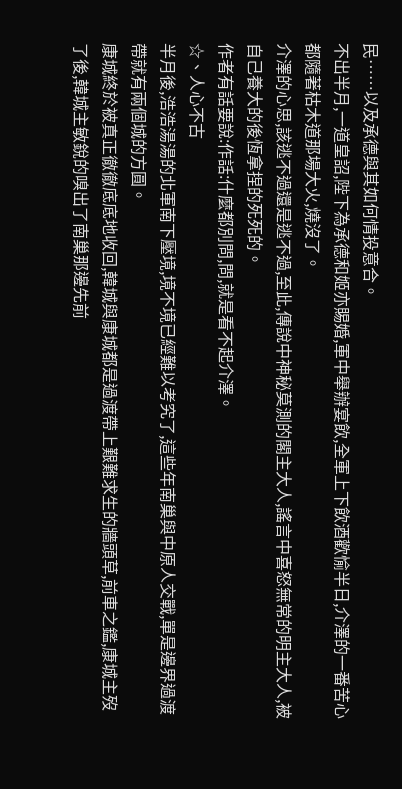民……以及承德與其如何情投意合。
不出半月,一道皇詔,陛下為承德和姬亦賜婚,軍中舉辦宴飲,全軍上下飲酒歡愉半日,介澤的一番苦心都隨著枯木道那場大火,燒沒了。
介澤的心思,該逃不過還是逃不過,至此,傳說中神秘莫測的閣主大人,謠言中喜怒無常的明主大人,被自己養大的後恆拿捏的死死的。
作者有話要說:作話:什麼都別問,問,就是看不起介澤。
☆、人心不古
半月後,浩浩湯湯的北軍南下壓境,境不境已經難以考究了,這些年南巢與中原人交戰,單是邊界過渡帶就有兩個城的方圓。
康城終於被真正徹徹底底地收回,韓城與康城都是過渡帶上艱難求生的牆頭草,前車之鑑,康城主歿了後,韓城主敏銳的嗅出了南巢那邊先前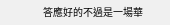答應好的不過是一場華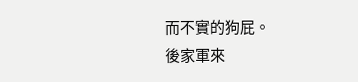而不實的狗屁。
後家軍來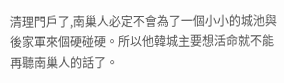清理門戶了,南巢人必定不會為了一個小小的城池與後家軍來個硬碰硬。所以他韓城主要想活命就不能再聽南巢人的話了。